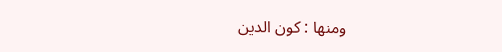ومنها : كون الدين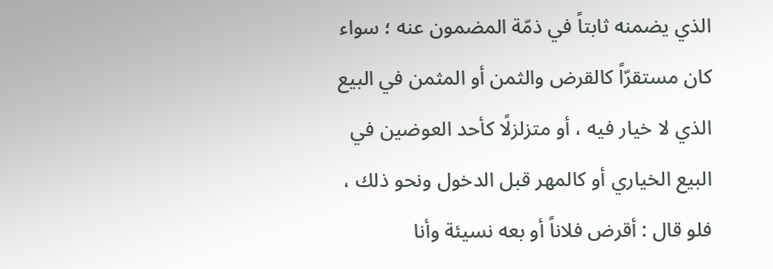الذي يضمنه ثابتاً في ذمّة المضمون عنه ؛ سواء كان مستقرّاً كالقرض والثمن أو المثمن في البيع الذي لا خيار فيه ، أو متزلزلًا كأحد العوضين في البيع الخياري أو كالمهر قبل الدخول ونحو ذلك ، فلو قال : أقرض فلاناً أو بعه نسيئة وأنا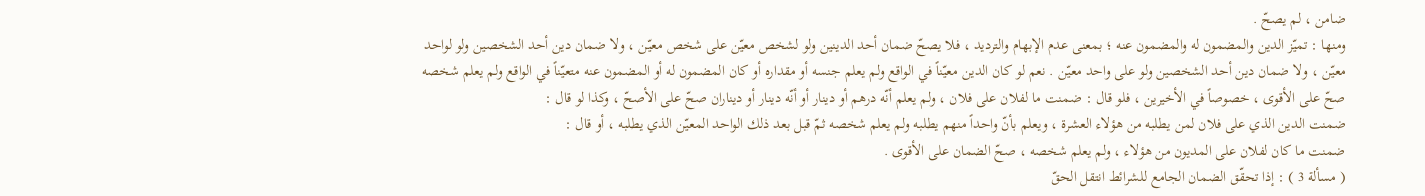ضامن ، لم يصحّ .
ومنها : تميّز الدين والمضمون له والمضمون عنه ؛ بمعنى عدم الإبهام والترديد ، فلا يصحّ ضمان أحد الدينين ولو لشخص معيّن على شخص معيّن ، ولا ضمان دين أحد الشخصين ولو لواحد معيّن ، ولا ضمان دين أحد الشخصين ولو على واحد معيّن . نعم لو كان الدين معيّناً في الواقع ولم يعلم جنسه أو مقداره أو كان المضمون له أو المضمون عنه متعيّناً في الواقع ولم يعلم شخصه صحّ على الأقوى ، خصوصاً في الأخيرين ، فلو قال : ضمنت ما لفلان على فلان ، ولم يعلم أنّه درهم أو دينار أو أنّه دينار أو ديناران صحّ على الأصحّ ، وكذا لو قال :
ضمنت الدين الذي على فلان لمن يطلبه من هؤلاء العشرة ، ويعلم بأنّ واحداً منهم يطلبه ولم يعلم شخصه ثمّ قبل بعد ذلك الواحد المعيّن الذي يطلبه ، أو قال :
ضمنت ما كان لفلان على المديون من هؤلاء ، ولم يعلم شخصه ، صحّ الضمان على الأقوى .
( مسألة 3 ) : إذا تحقّق الضمان الجامع للشرائط انتقل الحقّ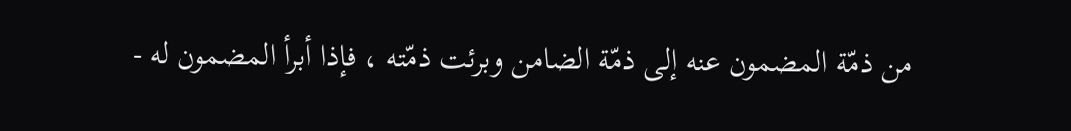من ذمّة المضمون عنه إلى ذمّة الضامن وبرئت ذمّته ، فإذا أبرأ المضمون له -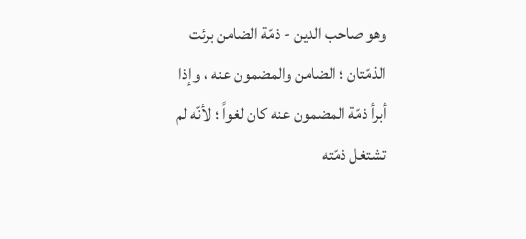وهو صاحب الدين - ذمّة الضامن برئت الذمّتان ؛ الضامن والمضمون عنه ، وإذا أبرأ ذمّة المضمون عنه كان لغواً ؛ لأنّه لم تشتغل ذمّته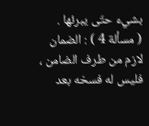بشيء حتّى يبرئها .
( مسألة 4 ) : الضمان لازم من طرف الضامن ، فليس له فسخه بعد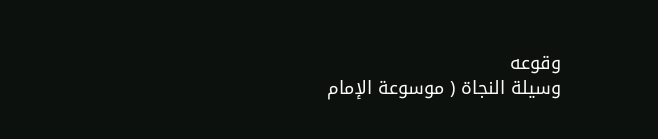وقوعه
وسيلة النجاة ( موسوعة الإمام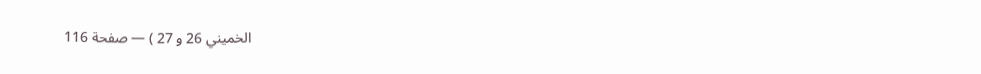الخميني 26 و 27 ) — صفحة 116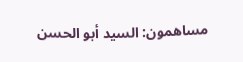مساهمون: السيد أبو الحسن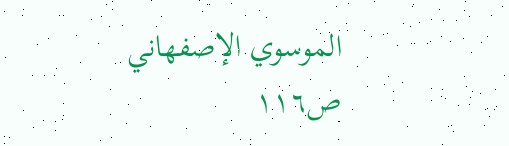الموسوي الإصفهاني
ص١١٦